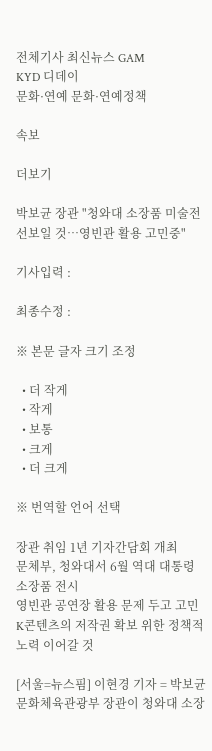전체기사 최신뉴스 GAM
KYD 디데이
문화·연예 문화·연예정책

속보

더보기

박보균 장관 "청와대 소장품 미술전 선보일 것…영빈관 활용 고민중"

기사입력 :

최종수정 :

※ 본문 글자 크기 조정

  • 더 작게
  • 작게
  • 보통
  • 크게
  • 더 크게

※ 번역할 언어 선택

장관 취임 1년 기자간담회 개최
문체부, 청와대서 6월 역대 대통령 소장품 전시
영빈관 공연장 활용 문제 두고 고민
K콘텐츠의 저작권 확보 위한 정책적 노력 이어갈 것

[서울=뉴스핌] 이현경 기자 = 박보균 문화체육관광부 장관이 청와대 소장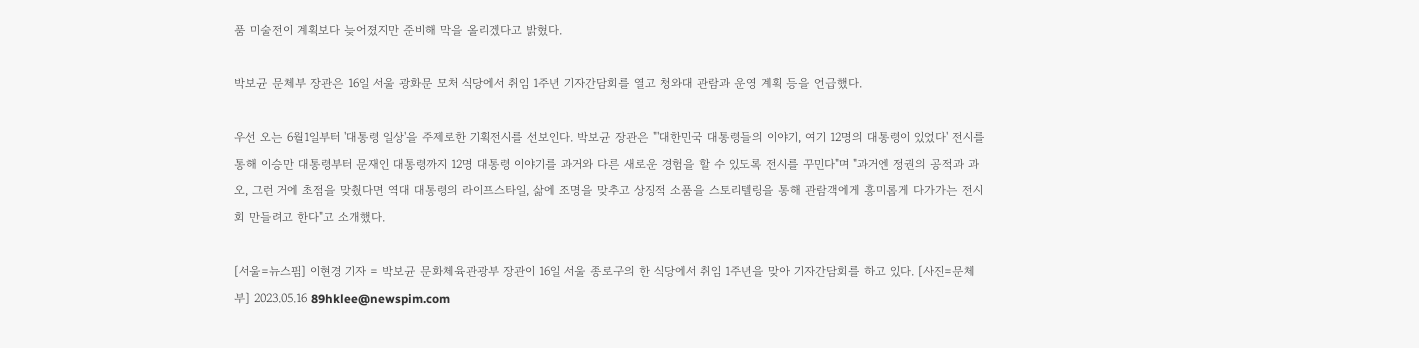품 미술전이 계획보다 늦어졌지만 준비해 막을 올리겠다고 밝혔다.

박보균 문체부 장관은 16일 서울 광화문 모처 식당에서 취임 1주년 기자간담회를 열고 청와대 관람과 운영 계획 등을 언급했다.

우선 오는 6월1일부터 '대통령 일상'을 주제로한 기획전시를 선보인다. 박보균 장관은 "'대한민국 대통령들의 이야기, 여기 12명의 대통령이 있었다' 전시를 통해 이승만 대통령부터 문재인 대통령까지 12명 대통령 이야기를 과거와 다른 새로운 경험을 할 수 있도록 전시를 꾸민다"며 "과거엔 정권의 공적과 과오, 그런 거에 초점을 맞췄다면 역대 대통령의 라이프스타일, 삶에 조명을 맞추고 상징적 소품을 스토리텔링을 통해 관람객에게 흥미롭게 다가가는 전시회 만들려고 한다"고 소개했다.

[서울=뉴스핌] 이현경 기자 = 박보균 문화체육관광부 장관이 16일 서울 종로구의 한 식당에서 취임 1주년을 맞아 기자간담회를 하고 있다. [사진=문체부] 2023.05.16 89hklee@newspim.com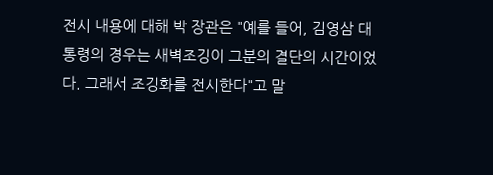전시 내용에 대해 박 장관은 "예를 들어, 김영삼 대통령의 경우는 새벽조깅이 그분의 결단의 시간이었다. 그래서 조깅화를 전시한다"고 말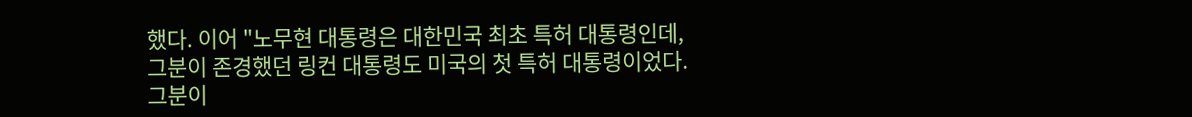했다. 이어 "노무현 대통령은 대한민국 최초 특허 대통령인데, 그분이 존경했던 링컨 대통령도 미국의 첫 특허 대통령이었다. 그분이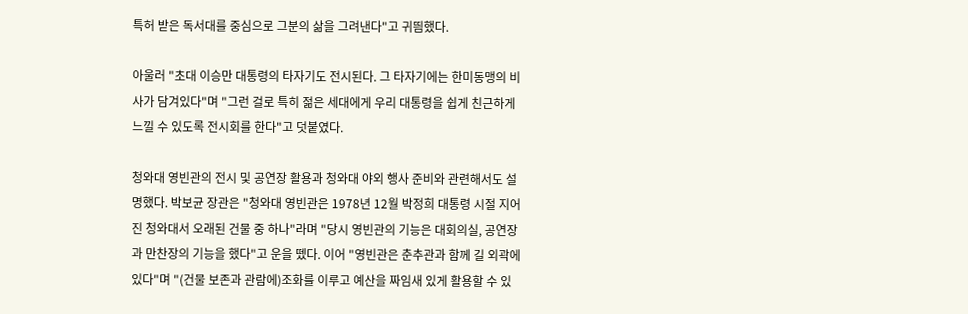특허 받은 독서대를 중심으로 그분의 삶을 그려낸다"고 귀띔했다.

아울러 "초대 이승만 대통령의 타자기도 전시된다. 그 타자기에는 한미동맹의 비사가 담겨있다"며 "그런 걸로 특히 젊은 세대에게 우리 대통령을 쉽게 친근하게 느낄 수 있도록 전시회를 한다"고 덧붙였다.

청와대 영빈관의 전시 및 공연장 활용과 청와대 야외 행사 준비와 관련해서도 설명했다. 박보균 장관은 "청와대 영빈관은 1978년 12월 박정희 대통령 시절 지어진 청와대서 오래된 건물 중 하나"라며 "당시 영빈관의 기능은 대회의실, 공연장과 만찬장의 기능을 했다"고 운을 뗐다. 이어 "영빈관은 춘추관과 함께 길 외곽에 있다"며 "(건물 보존과 관람에)조화를 이루고 예산을 짜임새 있게 활용할 수 있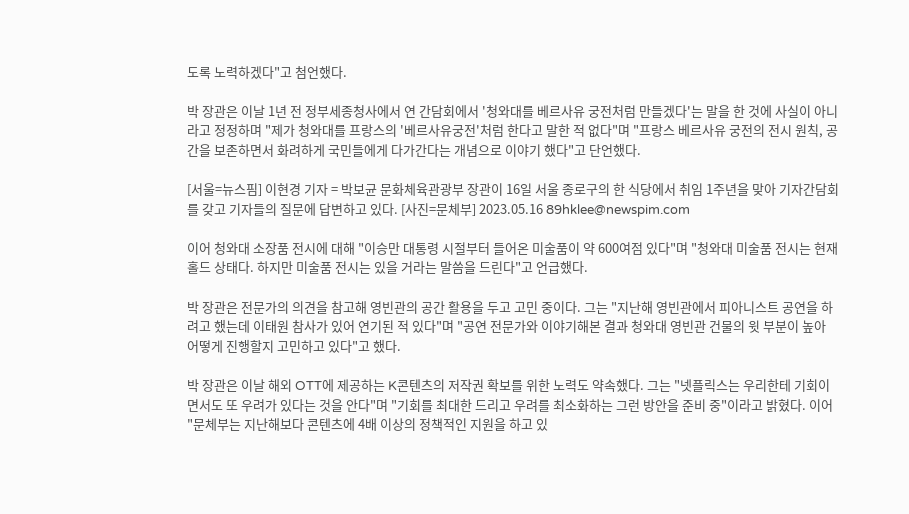도록 노력하겠다"고 첨언했다.

박 장관은 이날 1년 전 정부세종청사에서 연 간담회에서 '청와대를 베르사유 궁전처럼 만들겠다'는 말을 한 것에 사실이 아니라고 정정하며 "제가 청와대를 프랑스의 '베르사유궁전'처럼 한다고 말한 적 없다"며 "프랑스 베르사유 궁전의 전시 원칙, 공간을 보존하면서 화려하게 국민들에게 다가간다는 개념으로 이야기 했다"고 단언했다.

[서울=뉴스핌] 이현경 기자 = 박보균 문화체육관광부 장관이 16일 서울 종로구의 한 식당에서 취임 1주년을 맞아 기자간담회를 갖고 기자들의 질문에 답변하고 있다. [사진=문체부] 2023.05.16 89hklee@newspim.com

이어 청와대 소장품 전시에 대해 "이승만 대통령 시절부터 들어온 미술품이 약 600여점 있다"며 "청와대 미술품 전시는 현재 홀드 상태다. 하지만 미술품 전시는 있을 거라는 말씀을 드린다"고 언급했다.

박 장관은 전문가의 의견을 참고해 영빈관의 공간 활용을 두고 고민 중이다. 그는 "지난해 영빈관에서 피아니스트 공연을 하려고 했는데 이태원 참사가 있어 연기된 적 있다"며 "공연 전문가와 이야기해본 결과 청와대 영빈관 건물의 윗 부분이 높아 어떻게 진행할지 고민하고 있다"고 했다.

박 장관은 이날 해외 OTT에 제공하는 K콘텐츠의 저작권 확보를 위한 노력도 약속했다. 그는 "넷플릭스는 우리한테 기회이면서도 또 우려가 있다는 것을 안다"며 "기회를 최대한 드리고 우려를 최소화하는 그런 방안을 준비 중"이라고 밝혔다. 이어 "문체부는 지난해보다 콘텐츠에 4배 이상의 정책적인 지원을 하고 있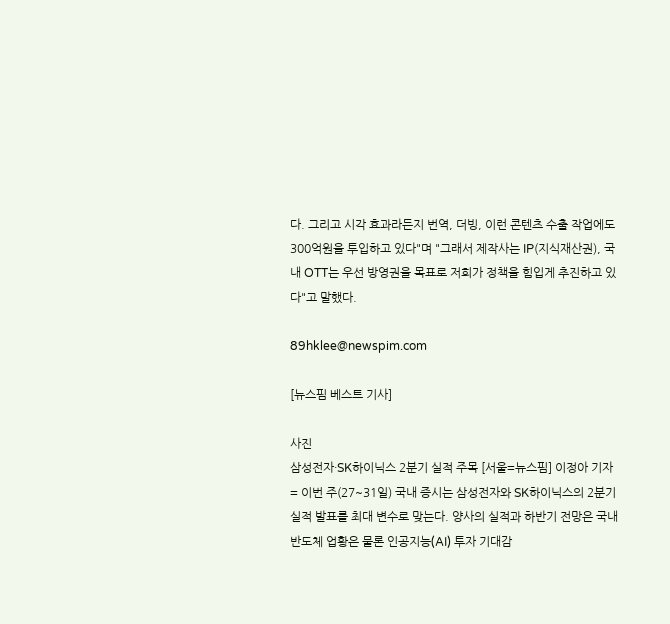다. 그리고 시각 효과라든지 번역, 더빙, 이런 콘텐츠 수출 작업에도 300억원을 투입하고 있다"며 "그래서 제작사는 IP(지식재산권), 국내 OTT는 우선 방영권을 목표로 저희가 정책을 힘입게 추진하고 있다"고 말했다.

89hklee@newspim.com

[뉴스핌 베스트 기사]

사진
삼성전자·SK하이닉스 2분기 실적 주목 [서울=뉴스핌] 이정아 기자 = 이번 주(27~31일) 국내 증시는 삼성전자와 SK하이닉스의 2분기 실적 발표를 최대 변수로 맞는다. 양사의 실적과 하반기 전망은 국내 반도체 업황은 물론 인공지능(AI) 투자 기대감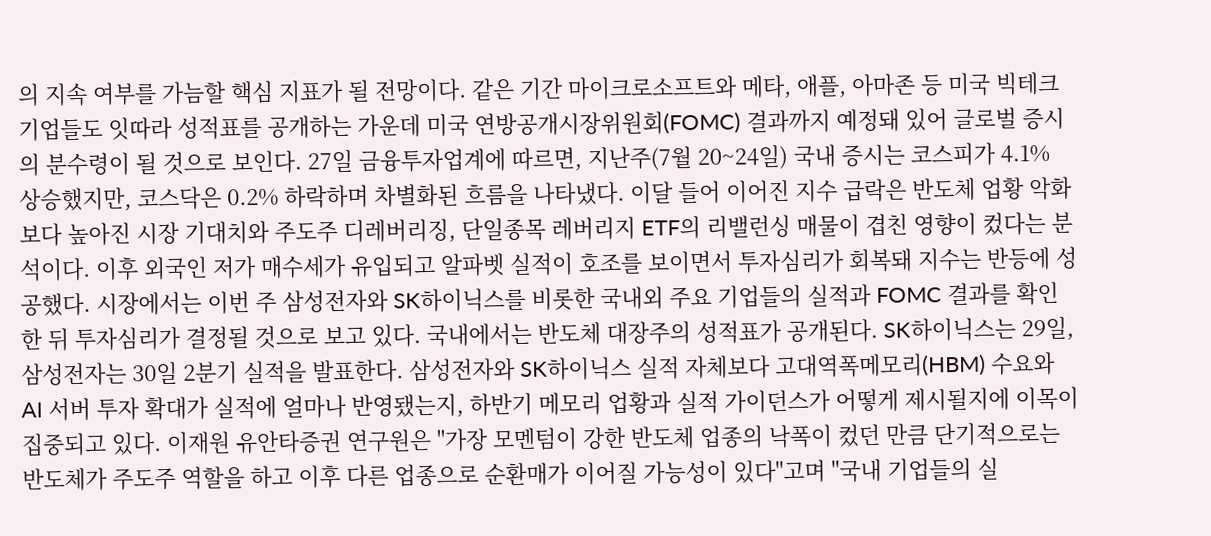의 지속 여부를 가늠할 핵심 지표가 될 전망이다. 같은 기간 마이크로소프트와 메타, 애플, 아마존 등 미국 빅테크 기업들도 잇따라 성적표를 공개하는 가운데 미국 연방공개시장위원회(FOMC) 결과까지 예정돼 있어 글로벌 증시의 분수령이 될 것으로 보인다. 27일 금융투자업계에 따르면, 지난주(7월 20~24일) 국내 증시는 코스피가 4.1% 상승했지만, 코스닥은 0.2% 하락하며 차별화된 흐름을 나타냈다. 이달 들어 이어진 지수 급락은 반도체 업황 악화보다 높아진 시장 기대치와 주도주 디레버리징, 단일종목 레버리지 ETF의 리밸런싱 매물이 겹친 영향이 컸다는 분석이다. 이후 외국인 저가 매수세가 유입되고 알파벳 실적이 호조를 보이면서 투자심리가 회복돼 지수는 반등에 성공했다. 시장에서는 이번 주 삼성전자와 SK하이닉스를 비롯한 국내외 주요 기업들의 실적과 FOMC 결과를 확인한 뒤 투자심리가 결정될 것으로 보고 있다. 국내에서는 반도체 대장주의 성적표가 공개된다. SK하이닉스는 29일, 삼성전자는 30일 2분기 실적을 발표한다. 삼성전자와 SK하이닉스 실적 자체보다 고대역폭메모리(HBM) 수요와 AI 서버 투자 확대가 실적에 얼마나 반영됐는지, 하반기 메모리 업황과 실적 가이던스가 어떻게 제시될지에 이목이 집중되고 있다. 이재원 유안타증권 연구원은 "가장 모멘텀이 강한 반도체 업종의 낙폭이 컸던 만큼 단기적으로는 반도체가 주도주 역할을 하고 이후 다른 업종으로 순환매가 이어질 가능성이 있다"고며 "국내 기업들의 실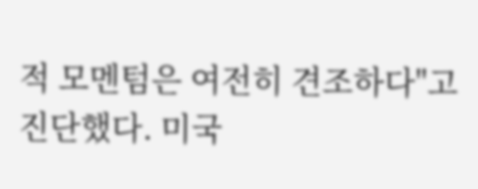적 모멘텀은 여전히 견조하다"고 진단했다. 미국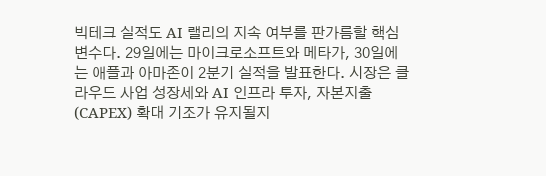빅테크 실적도 AI 랠리의 지속 여부를 판가름할 핵심 변수다. 29일에는 마이크로소프트와 메타가, 30일에는 애플과 아마존이 2분기 실적을 발표한다. 시장은 클라우드 사업 성장세와 AI 인프라 투자, 자본지출(CAPEX) 확대 기조가 유지될지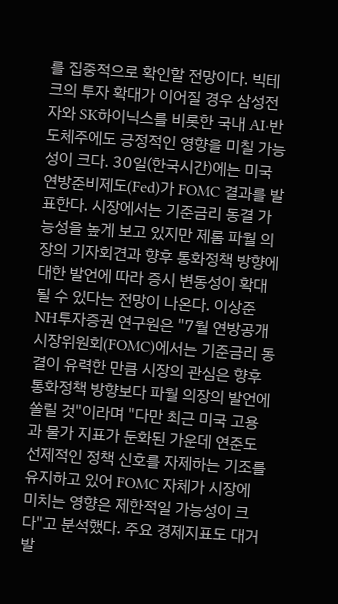를 집중적으로 확인할 전망이다. 빅테크의 투자 확대가 이어질 경우 삼성전자와 SK하이닉스를 비롯한 국내 AI·반도체주에도 긍정적인 영향을 미칠 가능성이 크다. 30일(한국시간)에는 미국 연방준비제도(Fed)가 FOMC 결과를 발표한다. 시장에서는 기준금리 동결 가능성을 높게 보고 있지만 제롬 파월 의장의 기자회견과 향후 통화정책 방향에 대한 발언에 따라 증시 변동성이 확대될 수 있다는 전망이 나온다. 이상준 NH투자증권 연구원은 "7월 연방공개시장위원회(FOMC)에서는 기준금리 동결이 유력한 만큼 시장의 관심은 향후 통화정책 방향보다 파월 의장의 발언에 쏠릴 것"이라며 "다만 최근 미국 고용과 물가 지표가 둔화된 가운데 연준도 선제적인 정책 신호를 자제하는 기조를 유지하고 있어 FOMC 자체가 시장에 미치는 영향은 제한적일 가능성이 크다"고 분석했다. 주요 경제지표도 대거 발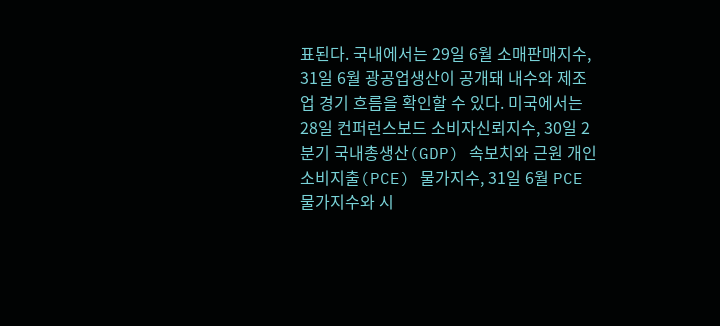표된다. 국내에서는 29일 6월 소매판매지수, 31일 6월 광공업생산이 공개돼 내수와 제조업 경기 흐름을 확인할 수 있다. 미국에서는 28일 컨퍼런스보드 소비자신뢰지수, 30일 2분기 국내총생산(GDP) 속보치와 근원 개인소비지출(PCE) 물가지수, 31일 6월 PCE 물가지수와 시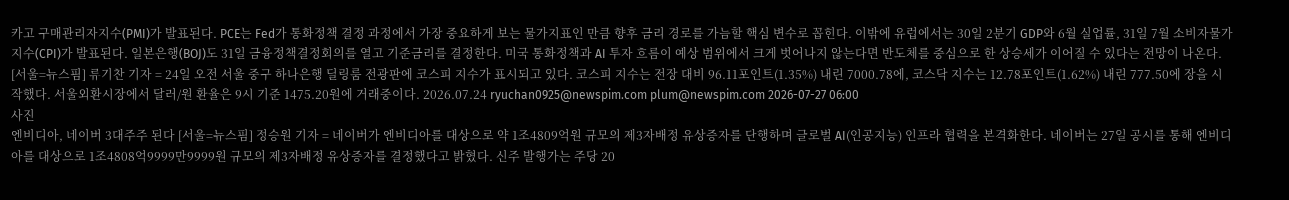카고 구매관리자지수(PMI)가 발표된다. PCE는 Fed가 통화정책 결정 과정에서 가장 중요하게 보는 물가지표인 만큼 향후 금리 경로를 가늠할 핵심 변수로 꼽힌다. 이밖에 유럽에서는 30일 2분기 GDP와 6월 실업률, 31일 7월 소비자물가지수(CPI)가 발표된다. 일본은행(BOJ)도 31일 금융정책결정회의를 열고 기준금리를 결정한다. 미국 통화정책과 AI 투자 흐름이 예상 범위에서 크게 벗어나지 않는다면 반도체를 중심으로 한 상승세가 이어질 수 있다는 전망이 나온다. [서울=뉴스핌] 류기찬 기자 = 24일 오전 서울 중구 하나은행 딜링룸 전광판에 코스피 지수가 표시되고 있다. 코스피 지수는 전장 대비 96.11포인트(1.35%) 내린 7000.78에, 코스닥 지수는 12.78포인트(1.62%) 내린 777.50에 장을 시작했다. 서울외환시장에서 달러/원 환율은 9시 기준 1475.20원에 거래중이다. 2026.07.24 ryuchan0925@newspim.com plum@newspim.com 2026-07-27 06:00
사진
엔비디아, 네이버 3대주주 된다 [서울=뉴스핌] 정승원 기자 = 네이버가 엔비디아를 대상으로 약 1조4809억원 규모의 제3자배정 유상증자를 단행하며 글로벌 AI(인공지능) 인프라 협력을 본격화한다. 네이버는 27일 공시를 통해 엔비디아를 대상으로 1조4808억9999만9999원 규모의 제3자배정 유상증자를 결정했다고 밝혔다. 신주 발행가는 주당 20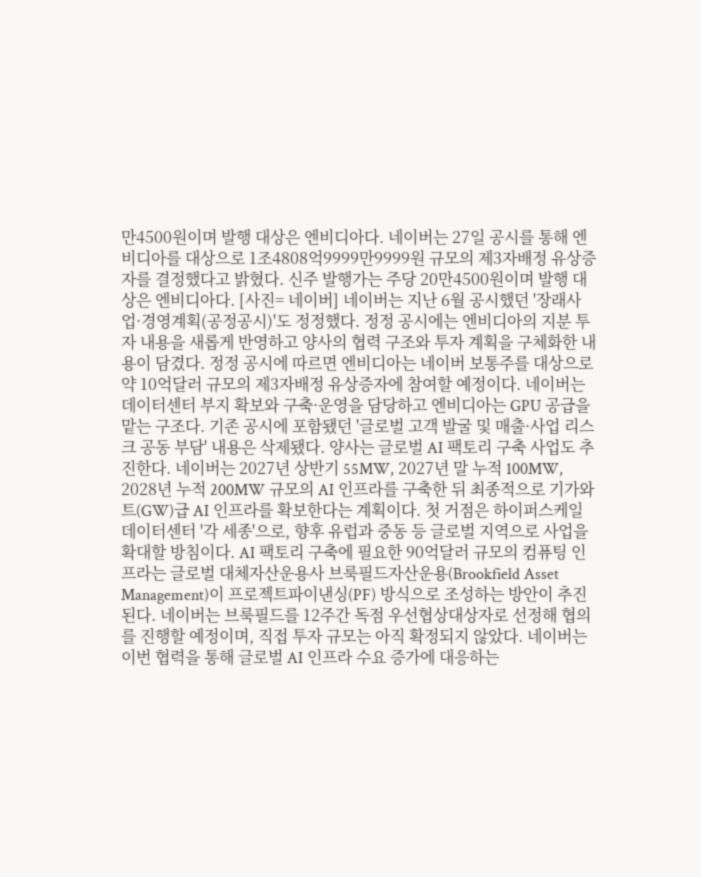만4500원이며 발행 대상은 엔비디아다. 네이버는 27일 공시를 통해 엔비디아를 대상으로 1조4808억9999만9999원 규모의 제3자배정 유상증자를 결정했다고 밝혔다. 신주 발행가는 주당 20만4500원이며 발행 대상은 엔비디아다. [사진= 네이버] 네이버는 지난 6월 공시했던 '장래사업·경영계획(공정공시)'도 정정했다. 정정 공시에는 엔비디아의 지분 투자 내용을 새롭게 반영하고 양사의 협력 구조와 투자 계획을 구체화한 내용이 담겼다. 정정 공시에 따르면 엔비디아는 네이버 보통주를 대상으로 약 10억달러 규모의 제3자배정 유상증자에 참여할 예정이다. 네이버는 데이터센터 부지 확보와 구축·운영을 담당하고 엔비디아는 GPU 공급을 맡는 구조다. 기존 공시에 포함됐던 '글로벌 고객 발굴 및 매출·사업 리스크 공동 부담' 내용은 삭제됐다. 양사는 글로벌 AI 팩토리 구축 사업도 추진한다. 네이버는 2027년 상반기 55MW, 2027년 말 누적 100MW, 2028년 누적 200MW 규모의 AI 인프라를 구축한 뒤 최종적으로 기가와트(GW)급 AI 인프라를 확보한다는 계획이다. 첫 거점은 하이퍼스케일 데이터센터 '각 세종'으로, 향후 유럽과 중동 등 글로벌 지역으로 사업을 확대할 방침이다. AI 팩토리 구축에 필요한 90억달러 규모의 컴퓨팅 인프라는 글로벌 대체자산운용사 브룩필드자산운용(Brookfield Asset Management)이 프로젝트파이낸싱(PF) 방식으로 조성하는 방안이 추진된다. 네이버는 브룩필드를 12주간 독점 우선협상대상자로 선정해 협의를 진행할 예정이며, 직접 투자 규모는 아직 확정되지 않았다. 네이버는 이번 협력을 통해 글로벌 AI 인프라 수요 증가에 대응하는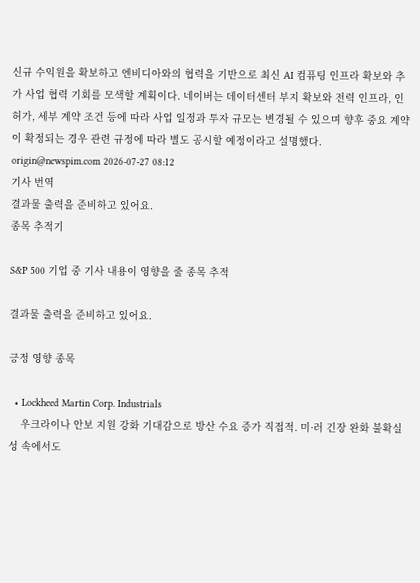신규 수익원을 확보하고 엔비디아와의 협력을 기반으로 최신 AI 컴퓨팅 인프라 확보와 추가 사업 협력 기회를 모색할 계획이다. 네이버는 데이터센터 부지 확보와 전력 인프라, 인허가, 세부 계약 조건 등에 따라 사업 일정과 투자 규모는 변경될 수 있으며 향후 중요 계약이 확정되는 경우 관련 규정에 따라 별도 공시할 예정이라고 설명했다. origin@newspim.com 2026-07-27 08:12
기사 번역
결과물 출력을 준비하고 있어요.
종목 추적기

S&P 500 기업 중 기사 내용이 영향을 줄 종목 추적

결과물 출력을 준비하고 있어요.

긍정 영향 종목

  • Lockheed Martin Corp. Industrials
    우크라이나 안보 지원 강화 기대감으로 방산 수요 증가 직접적. 미·러 긴장 완화 불확실성 속에서도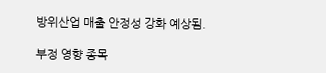방위산업 매출 안정성 강화 예상됨.

부정 영향 종목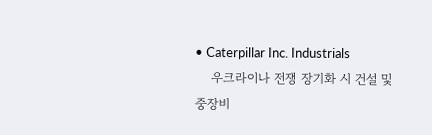• Caterpillar Inc. Industrials
    우크라이나 전쟁 장기화 시 건설 및 중장비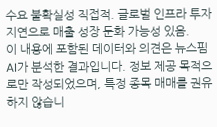수요 불확실성 직접적. 글로벌 인프라 투자 지연으로 매출 성장 둔화 가능성 있음.
이 내용에 포함된 데이터와 의견은 뉴스핌 AI가 분석한 결과입니다. 정보 제공 목적으로만 작성되었으며, 특정 종목 매매를 권유하지 않습니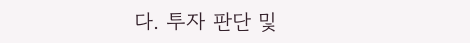다. 투자 판단 및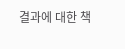결과에 대한 책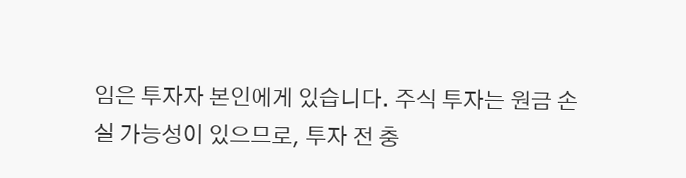임은 투자자 본인에게 있습니다. 주식 투자는 원금 손실 가능성이 있으므로, 투자 전 충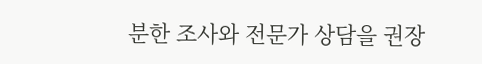분한 조사와 전문가 상담을 권장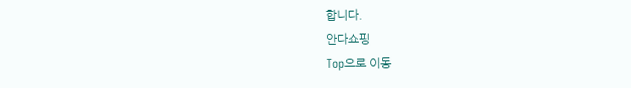합니다.
안다쇼핑
Top으로 이동